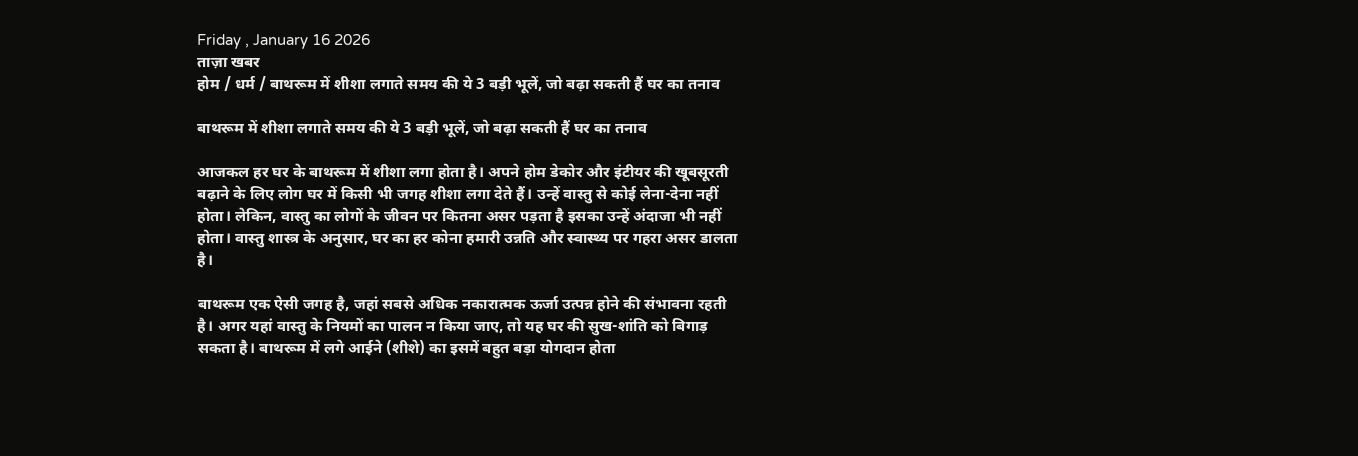Friday , January 16 2026
ताज़ा खबर
होम / धर्म / बाथरूम में शीशा लगाते समय की ये 3 बड़ी भूलें, जो बढ़ा सकती हैं घर का तनाव

बाथरूम में शीशा लगाते समय की ये 3 बड़ी भूलें, जो बढ़ा सकती हैं घर का तनाव

आजकल हर घर के बाथरूम में शीशा लगा होता है। अपने होम डेकोर और इंटीयर की खूबसूरती बढ़ाने के लिए लोग घर में किसी भी जगह शीशा लगा देते हैं। उन्हें वास्तु से कोई लेना-देना नहीं होता। लेकिन, वास्तु का लोगों के जीवन पर कितना असर पड़ता है इसका उन्हें अंदाजा भी नहीं होता। वास्तु शास्त्र के अनुसार, घर का हर कोना हमारी उन्नति और स्वास्थ्य पर गहरा असर डालता है।

बाथरूम एक ऐसी जगह है, जहां सबसे अधिक नकारात्मक ऊर्जा उत्पन्न होने की संभावना रहती है। अगर यहां वास्तु के नियमों का पालन न किया जाए, तो यह घर की सुख-शांति को बिगाड़ सकता है। बाथरूम में लगे आईने (शीशे) का इसमें बहुत बड़ा योगदान होता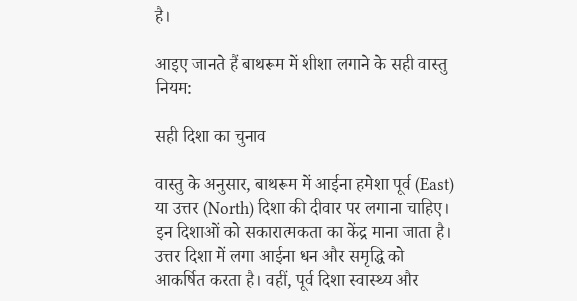है।

आइए जानते हैं बाथरूम में शीशा लगाने के सही वास्तु नियम:

सही दिशा का चुनाव

वास्तु के अनुसार, बाथरूम में आईना हमेशा पूर्व (East) या उत्तर (North) दिशा की दीवार पर लगाना चाहिए। इन दिशाओं को सकारात्मकता का केंद्र माना जाता है। उत्तर दिशा में लगा आईना धन और समृद्धि को आकर्षित करता है। वहीं, पूर्व दिशा स्वास्थ्य और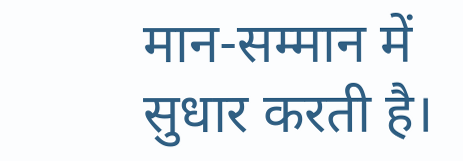मान-सम्मान में सुधार करती है।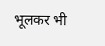भूलकर भी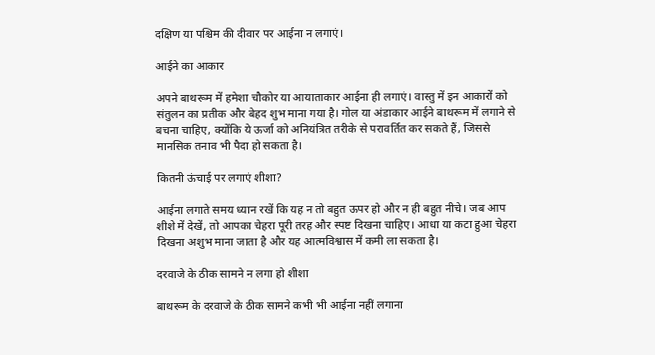दक्षिण या पश्चिम की दीवार पर आईना न लगाएं।

आईने का आकार

अपने बाथरूम में हमेशा चौकोर या आयाताकार आईना ही लगाएं। वास्तु में इन आकारों को संतुलन का प्रतीक और बेहद शुभ माना गया है। गोल या अंडाकार आईने बाथरूम में लगाने से बचना चाहिए, क्योंकि ये ऊर्जा को अनियंत्रित तरीके से परावर्तित कर सकते हैं, जिससे मानसिक तनाव भी पैदा हो सकता है।

कितनी ऊंचाई पर लगाएं शीशा?

आईना लगाते समय ध्यान रखें कि यह न तो बहुत ऊपर हो और न ही बहुत नीचे। जब आप शीशे में देखें, तो आपका चेहरा पूरी तरह और स्पष्ट दिखना चाहिए। आधा या कटा हुआ चेहरा दिखना अशुभ माना जाता है और यह आत्मविश्वास में कमी ला सकता है।

दरवाजे के ठीक सामने न लगा हो शीशा

बाथरूम के दरवाजे के ठीक सामने कभी भी आईना नहीं लगाना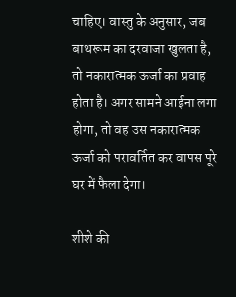चाहिए। वास्तु के अनुसार, जब बाथरूम का दरवाजा खुलता है, तो नकारात्मक ऊर्जा का प्रवाह होता है। अगर सामने आईना लगा होगा, तो वह उस नकारात्मक ऊर्जा को परावर्तित कर वापस पूरे घर में फैला देगा।

शीशे की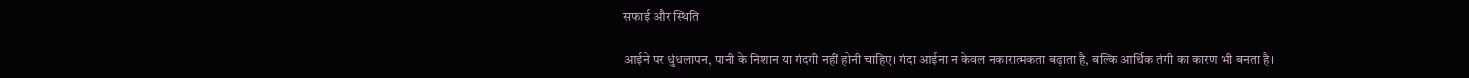सफाई और स्थिति

आईने पर धुंधलापन, पानी के निशान या गंदगी नहीं होनी चाहिए। गंदा आईना न केवल नकारात्मकता बढ़ाता है, बल्कि आर्थिक तंगी का कारण भी बनता है।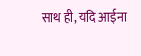साथ ही, यदि आईना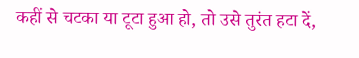कहीं से चटका या टूटा हुआ हो, तो उसे तुरंत हटा दें,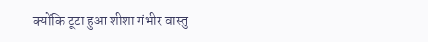क्योंकि टूटा हुआ शीशा गंभीर वास्तु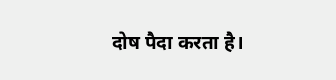दोष पैदा करता है।